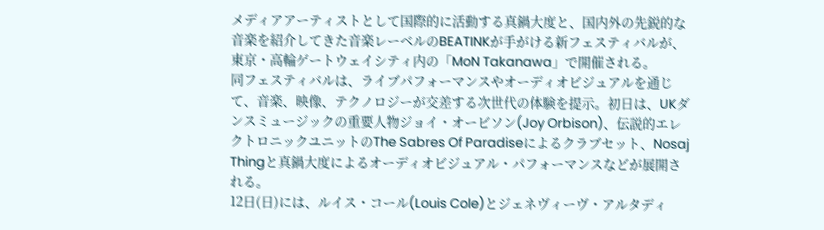メディアアーティストとして国際的に活動する真鍋大度と、国内外の先鋭的な音楽を紹介してきた音楽レーベルのBEATINKが手がける新フェスティバルが、東京・高輪ゲートウェイシティ内の「MoN Takanawa」で開催される。
同フェスティバルは、ライブパフォーマンスやオーディオビジュアルを通じて、音楽、映像、テクノロジーが交差する次世代の体験を提示。初日は、UKダンスミュージックの重要人物ジョイ・オービソン(Joy Orbison)、伝説的エレクトロニックユニットのThe Sabres Of Paradiseによるクラブセット、Nosaj Thingと真鍋大度によるオーディオビジュアル・パフォーマンスなどが展開される。
12日(日)には、ルイス・コール(Louis Cole)とジェネヴィーヴ・アルタディ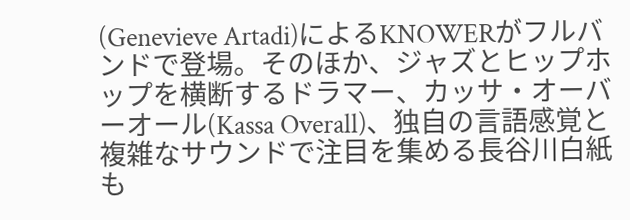(Genevieve Artadi)によるKNOWERがフルバンドで登場。そのほか、ジャズとヒップホップを横断するドラマー、カッサ・オーバーオール(Kassa Overall)、独自の言語感覚と複雑なサウンドで注目を集める長谷川白紙も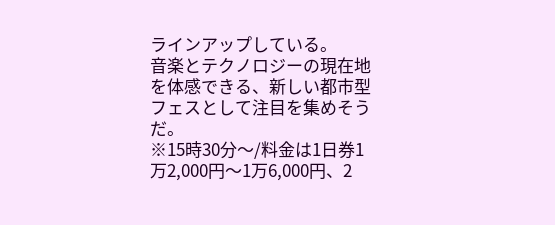ラインアップしている。
音楽とテクノロジーの現在地を体感できる、新しい都市型フェスとして注目を集めそうだ。
※15時30分〜/料金は1日券1万2,000円〜1万6,000円、2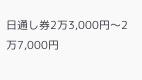日通し券2万3,000円〜2万7,000円